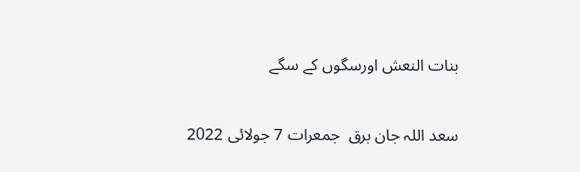بنات النعش اورسگوں کے سگے

سعد اللہ جان برق  جمعرات 7 جولائی 2022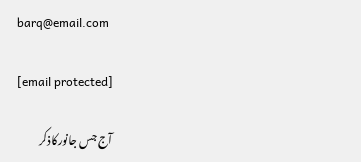barq@email.com

[email protected]

آج جس جانورکاذکر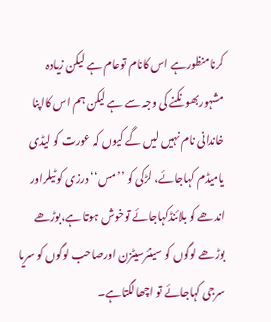کرنامنظورہے اس کانام توعام ہے لیکن زیادہ مشہوربھونکنے کی وجہ سے ہے لیکن ہم اس کااپنا خاندانی نام نہیں لیں گے کیوں کہ عورت کو لیڈی یامیڈم کہاجائے، لڑکی کو ’’مس‘‘ درزی کو ٹیلراور اندھے کو بلائنڈکہاجائے توخوش ہوتا ہے،بوڑھے بوڑھے لوگوں کو سینئرسیٹزن اورصاحب لوگوں کو سریا سرجی کہاجائے تو اچھالگتاہے۔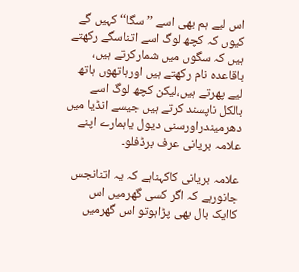اس لیے ہم بھی اسے ’’سگا‘‘کہیں گے کیوں کہ کچھ لوگ اسے اتناسگے رکھتے ہیں کہ سگوں میں شمارکرتے ہیں، باقاعدہ نام رکھتے ہیں اورہاتھوں ہاتھ لیے پھرتے ہیں،لیکن کچھ لوگ اسے بالکل ناپسند کرتے ہیں جیسے انڈیا میں دھرمیندراورسنی دیول یاہمارے اپنے علامہ بریانی عرف برڈفلو۔

علامہ بریانی کاکہناہے کہ یہ اتنانجس جانورہے کہ اگر کسی گھرمیں اس کاایک بال بھی پڑاہوتو اس گھرمیں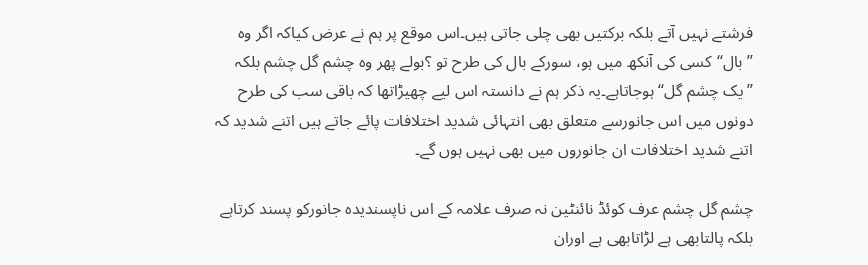فرشتے نہیں آتے بلکہ برکتیں بھی چلی جاتی ہیں۔اس موقع پر ہم نے عرض کیاکہ اگر وہ ’’بال‘‘کسی کی آنکھ میں ہو، سورکے بال کی طرح تو ؟بولے پھر وہ چشم گل چشم بلکہ ’’یک چشم گل‘‘ ہوجاتاہے۔یہ ذکر ہم نے دانستہ اس لیے چھیڑاتھا کہ باقی سب کی طرح دونوں میں اس جانورسے متعلق بھی انتہائی شدید اختلافات پائے جاتے ہیں اتنے شدید کہ اتنے شدید اختلافات ان جانوروں میں بھی نہیں ہوں گے۔

چشم گل چشم عرف کوئڈ نائنٹین نہ صرف علامہ کے اس ناپسندیدہ جانورکو پسند کرتاہے بلکہ پالتابھی ہے لڑاتابھی ہے اوران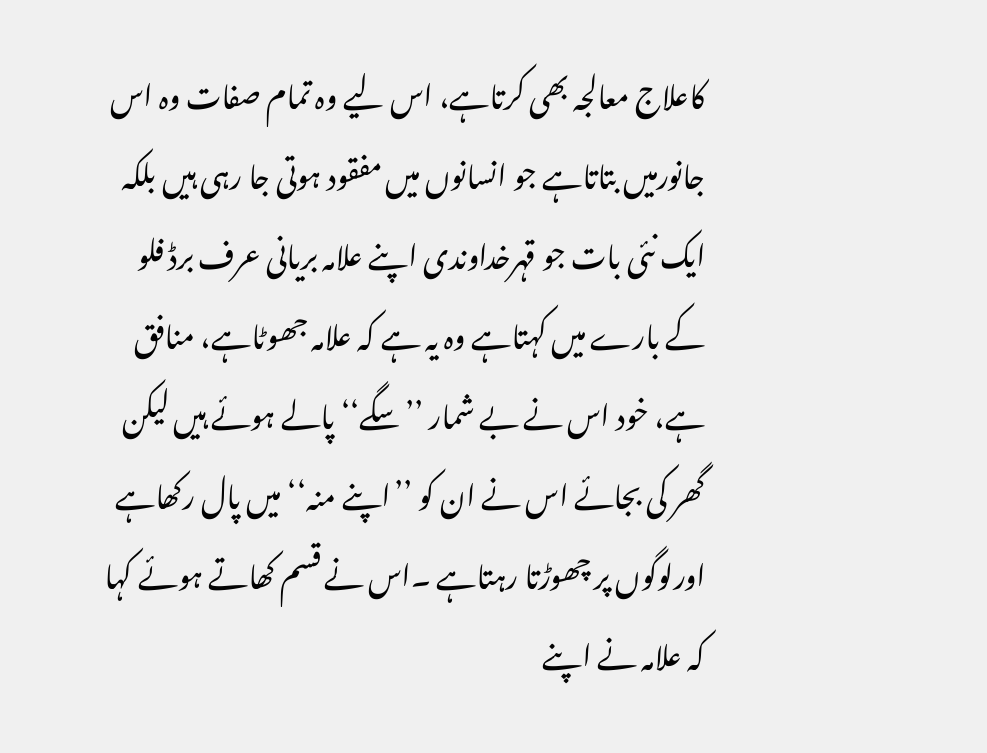کاعلاج معالجہ بھی کرتاہے، اس لیے وہ تمام صفات وہ اس جانورمیں بتاتاہے جو انسانوں میں مفقود ہوتی جا رہی ہیں بلکہ ایک نئی بات جو قہرخداوندی اپنے علامہ بریانی عرف برڈ فلو کے بارے میں کہتاہے وہ یہ ہے کہ علامہ جھوٹاہے، منافق ہے، خود اس نے بے شمار ’’سگے‘‘پالے ہوئے ہیں لیکن گھر کی بجائے اس نے ان کو ’’اپنے منہ‘‘ میں پال رکھاہے اورلوگوں پر چھوڑتا رہتاہے ۔اس نے قسم کھاتے ہوئے کہا کہ علامہ نے اپنے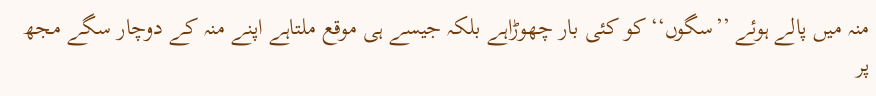منہ میں پالے ہوئے ’’سگوں‘‘کو کئی بار چھوڑاہے بلکہ جیسے ہی موقع ملتاہے اپنے منہ کے دوچار سگے مجھ پر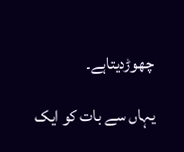چھوڑدیتاہے۔

یہاں سے بات کو ایک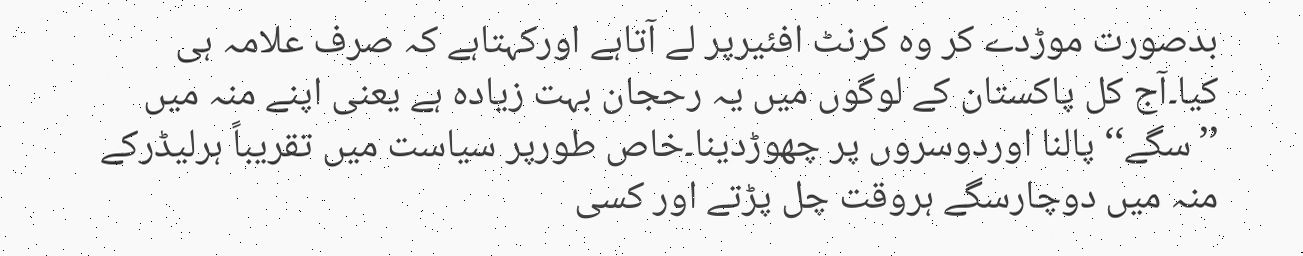بدصورت موڑدے کر وہ کرنٹ افئیرپر لے آتاہے اورکہتاہے کہ صرف علامہ ہی کیا۔آج کل پاکستان کے لوگوں میں یہ رحجان بہت زیادہ ہے یعنی اپنے منہ میں ’’سگے‘‘ پالنا اوردوسروں پر چھوڑدینا۔خاص طورپر سیاست میں تقریباً ہرلیڈرکے منہ میں دوچارسگے ہروقت چل پڑتے اور کسی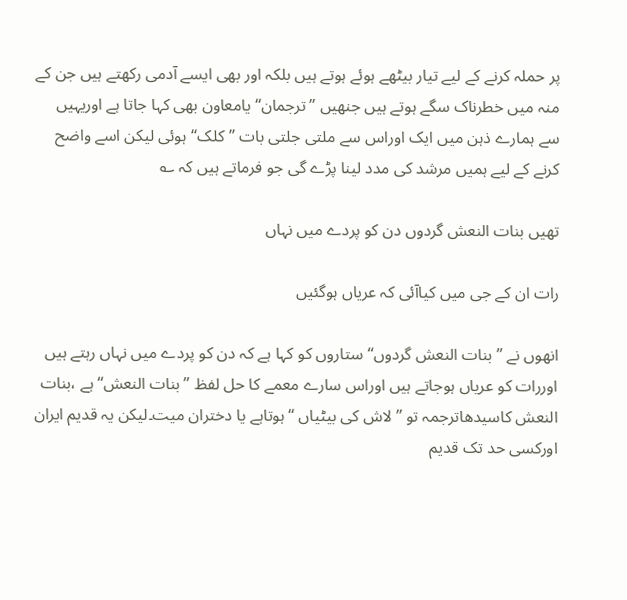پر حملہ کرنے کے لیے تیار بیٹھے ہوئے ہوتے ہیں بلکہ اور بھی ایسے آدمی رکھتے ہیں جن کے منہ میں خطرناک سگے ہوتے ہیں جنھیں ’’ترجمان‘‘یامعاون بھی کہا جاتا ہے اوریہیں سے ہمارے ذہن میں ایک اوراس سے ملتی جلتی بات ’’کلک‘‘ہوئی لیکن اسے واضح کرنے کے لیے ہمیں مرشد کی مدد لینا پڑے گی جو فرماتے ہیں کہ ؎

تھیں بنات النعش گردوں دن کو پردے میں نہاں

رات ان کے جی میں کیاآئی کہ عریاں ہوگئیں

انھوں نے ’’بنات النعش گردوں‘‘ ستاروں کو کہا ہے کہ دن کو پردے میں نہاں رہتے ہیں اوررات کو عریاں ہوجاتے ہیں اوراس سارے معمے کا حل لفظ ’’بنات النعش‘‘ہے ،بنات النعش کاسیدھاترجمہ تو ’’لاش کی بیٹیاں ‘‘ہوتاہے یا دختران میت۔لیکن یہ قدیم ایران اورکسی حد تک قدیم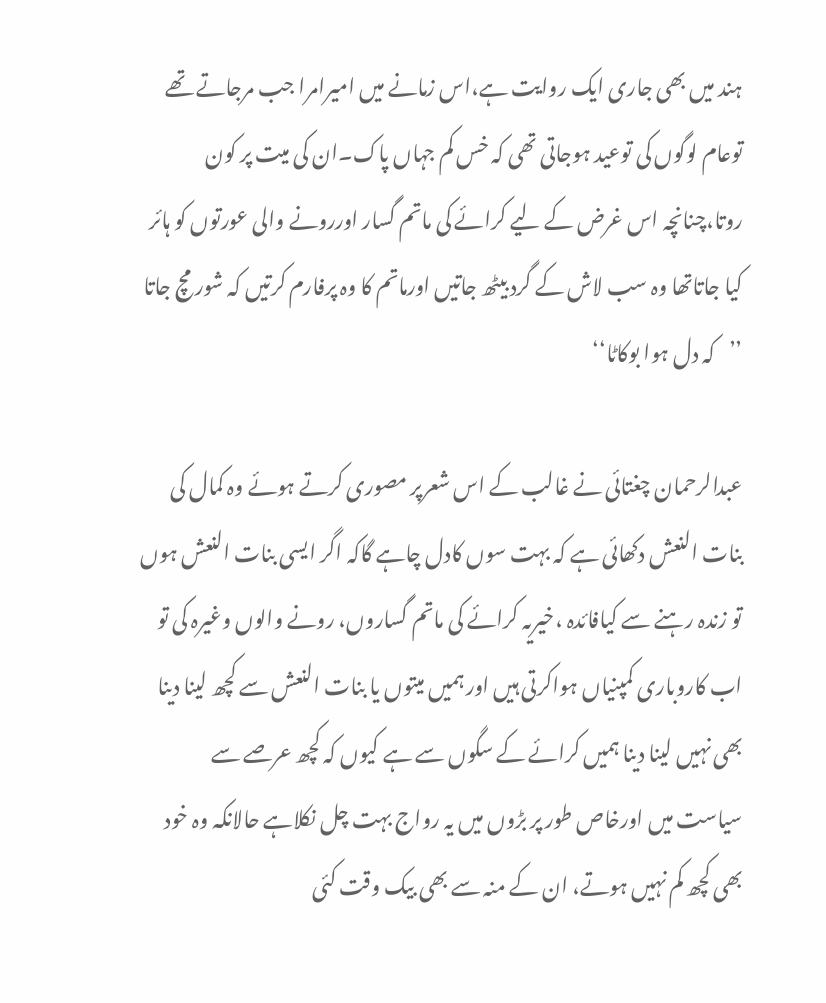ہند میں بھی جاری ایک روایت ہے،اس زمانے میں امیرامرا جب مرجاتے تھے توعام لوگوں کی توعید ہوجاتی تھی کہ خس کم جہاں پاک۔ان کی میت پر کون روتا،چنانچہ اس غرض کے لیے کرائے کی ماتم گسار اوررونے والی عورتوں کو ہائر کیا جاتاتھا وہ سب لاش کے گرد بیٹھ جاتیں اورماتم کا وہ پرفارم کرتیں کہ شور مچ جاتا ’’کہ دل ہوا بوکاٹا‘‘

عبدالرحمان چغتائی نے غالب کے اس شعرپر مصوری کرتے ہوئے وہ کمال کی بنات النعش دکھائی ہے کہ بہت سوں کادل چاہے گاکہ اگر ایسی بنات النعش ہوں تو زندہ رہنے سے کیافائدہ ،خیریہ کرائے کی ماتم گساروں، رونے والوں وغیرہ کی تو اب کاروباری کمپنیاں ہواکرتی ہیں اور ہمیں میتوں یا بنات النعش سے کچھ لینا دینا بھی نہیں لینا دینا ہمیں کرائے کے سگوں سے ہے کیوں کہ کچھ عرصے سے سیاست میں اورخاص طور پر بڑوں میں یہ رواج بہت چل نکلاہے حالانکہ وہ خود بھی کچھ کم نہیں ہوتے، ان کے منہ سے بھی بیک وقت کئی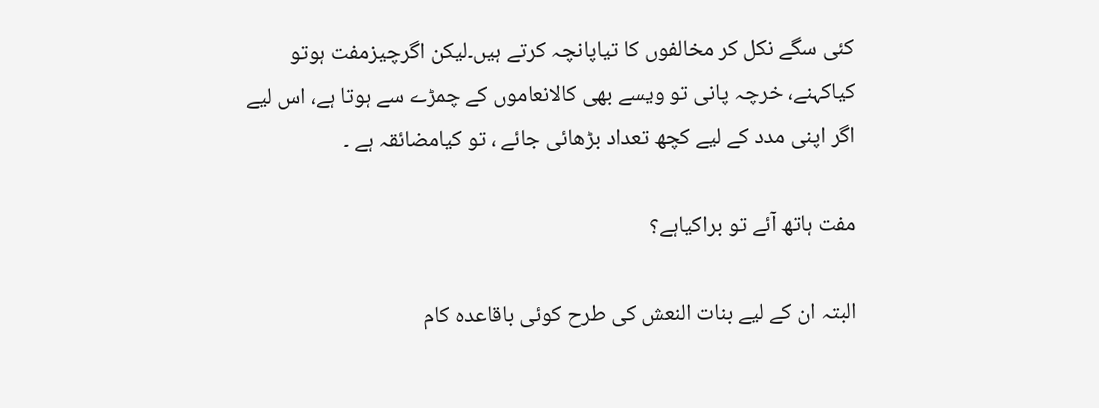کئی سگے نکل کر مخالفوں کا تیاپانچہ کرتے ہیں۔لیکن اگرچیزمفت ہوتو کیاکہنے، خرچہ پانی تو ویسے بھی کالانعاموں کے چمڑے سے ہوتا ہے، اس لیے اگر اپنی مدد کے لیے کچھ تعداد بڑھائی جائے ، تو کیامضائقہ ہے ۔

مفت ہاتھ آئے تو براکیاہے؟

البتہ ان کے لیے بنات النعش کی طرح کوئی باقاعدہ کام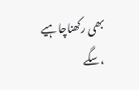بھی رکھناچاہیے ،سگے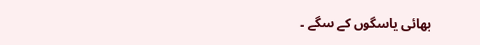بھائی یاسگوں کے سگے ۔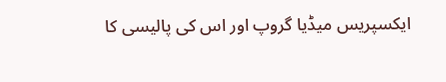ایکسپریس میڈیا گروپ اور اس کی پالیسی کا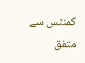کمنٹس سے متفق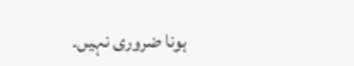ہونا ضروری نہیں۔